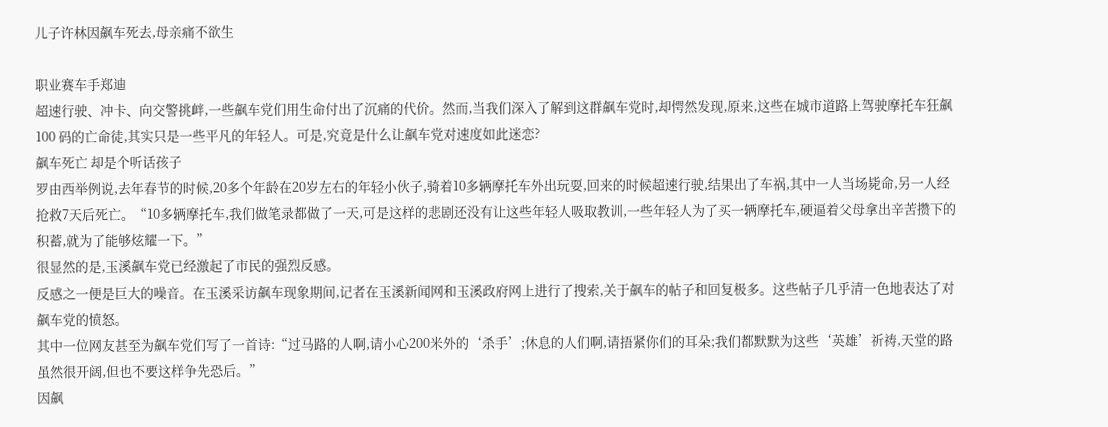儿子许林因飙车死去,母亲痛不欲生

职业赛车手郑迪
超速行驶、冲卡、向交警挑衅,一些飙车党们用生命付出了沉痛的代价。然而,当我们深入了解到这群飙车党时,却愕然发现,原来,这些在城市道路上驾驶摩托车狂飙100 码的亡命徒,其实只是一些平凡的年轻人。可是,究竟是什么让飙车党对速度如此迷恋?
飙车死亡 却是个听话孩子
罗由西举例说,去年春节的时候,20多个年龄在20岁左右的年轻小伙子,骑着10多辆摩托车外出玩耍,回来的时候超速行驶,结果出了车祸,其中一人当场毙命,另一人经抢救7天后死亡。“10多辆摩托车,我们做笔录都做了一天,可是这样的悲剧还没有让这些年轻人吸取教训,一些年轻人为了买一辆摩托车,硬逼着父母拿出辛苦攒下的积蓄,就为了能够炫耀一下。”
很显然的是,玉溪飙车党已经激起了市民的强烈反感。
反感之一便是巨大的噪音。在玉溪采访飙车现象期间,记者在玉溪新闻网和玉溪政府网上进行了搜索,关于飙车的帖子和回复极多。这些帖子几乎清一色地表达了对飙车党的愤怒。
其中一位网友甚至为飙车党们写了一首诗:“过马路的人啊,请小心200米外的‘杀手’;休息的人们啊,请捂紧你们的耳朵;我们都默默为这些‘英雄’祈祷,天堂的路虽然很开阔,但也不要这样争先恐后。”
因飙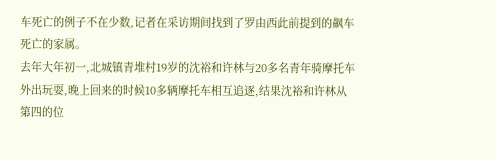车死亡的例子不在少数,记者在采访期间找到了罗由西此前提到的飙车死亡的家属。
去年大年初一,北城镇青堆村19岁的沈裕和许林与20多名青年骑摩托车外出玩耍,晚上回来的时候10多辆摩托车相互追逐,结果沈裕和许林从第四的位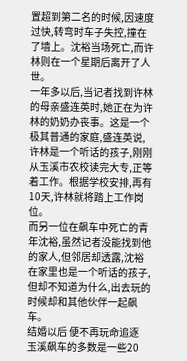置超到第二名的时候,因速度过快,转弯时车子失控,撞在了墙上。沈裕当场死亡,而许林则在一个星期后离开了人世。
一年多以后,当记者找到许林的母亲盛连英时,她正在为许林的奶奶办丧事。这是一个极其普通的家庭,盛连英说,许林是一个听话的孩子,刚刚从玉溪市农校读完大专,正等着工作。根据学校安排,再有10天,许林就将踏上工作岗位。
而另一位在飙车中死亡的青年沈裕,虽然记者没能找到他的家人,但邻居却透露,沈裕在家里也是一个听话的孩子,但却不知道为什么,出去玩的时候却和其他伙伴一起飙车。
结婚以后 便不再玩命追逐
玉溪飙车的多数是一些20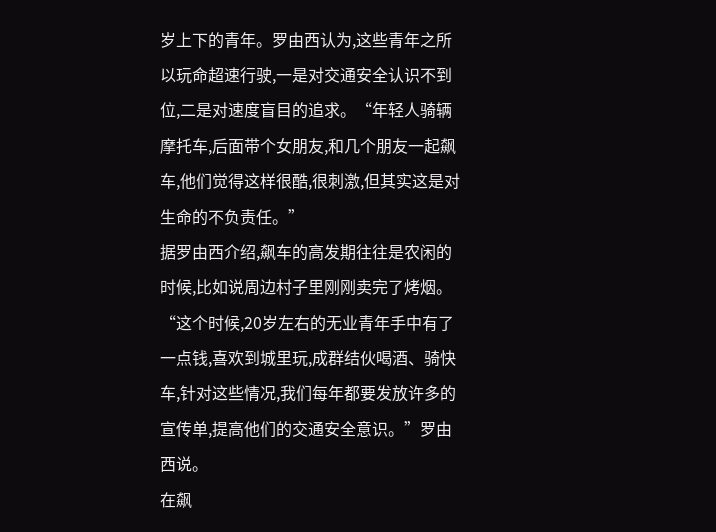岁上下的青年。罗由西认为,这些青年之所以玩命超速行驶,一是对交通安全认识不到位,二是对速度盲目的追求。“年轻人骑辆摩托车,后面带个女朋友,和几个朋友一起飙车,他们觉得这样很酷,很刺激,但其实这是对生命的不负责任。”
据罗由西介绍,飙车的高发期往往是农闲的时候,比如说周边村子里刚刚卖完了烤烟。“这个时候,20岁左右的无业青年手中有了一点钱,喜欢到城里玩,成群结伙喝酒、骑快车,针对这些情况,我们每年都要发放许多的宣传单,提高他们的交通安全意识。”罗由西说。
在飙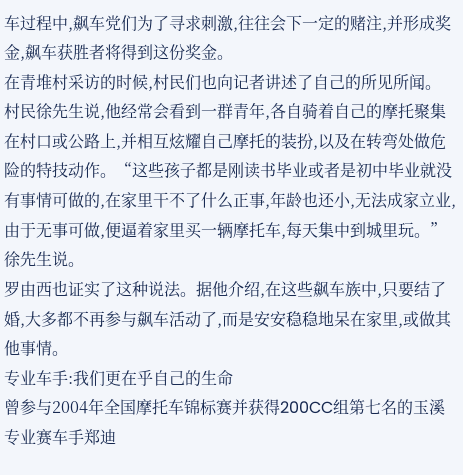车过程中,飙车党们为了寻求刺激,往往会下一定的赌注,并形成奖金,飙车获胜者将得到这份奖金。
在青堆村采访的时候,村民们也向记者讲述了自己的所见所闻。
村民徐先生说,他经常会看到一群青年,各自骑着自己的摩托聚集在村口或公路上,并相互炫耀自己摩托的装扮,以及在转弯处做危险的特技动作。“这些孩子都是刚读书毕业或者是初中毕业就没有事情可做的,在家里干不了什么正事,年龄也还小,无法成家立业,由于无事可做,便逼着家里买一辆摩托车,每天集中到城里玩。”徐先生说。
罗由西也证实了这种说法。据他介绍,在这些飙车族中,只要结了婚,大多都不再参与飙车活动了,而是安安稳稳地呆在家里,或做其他事情。
专业车手:我们更在乎自己的生命
曾参与2004年全国摩托车锦标赛并获得200CC组第七名的玉溪专业赛车手郑迪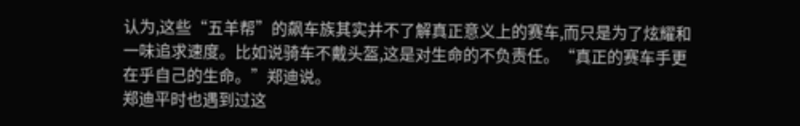认为,这些“五羊帮”的飙车族其实并不了解真正意义上的赛车,而只是为了炫耀和一味追求速度。比如说骑车不戴头盔,这是对生命的不负责任。“真正的赛车手更在乎自己的生命。”郑迪说。
郑迪平时也遇到过这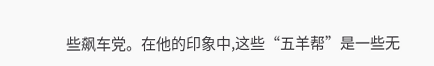些飙车党。在他的印象中,这些“五羊帮”是一些无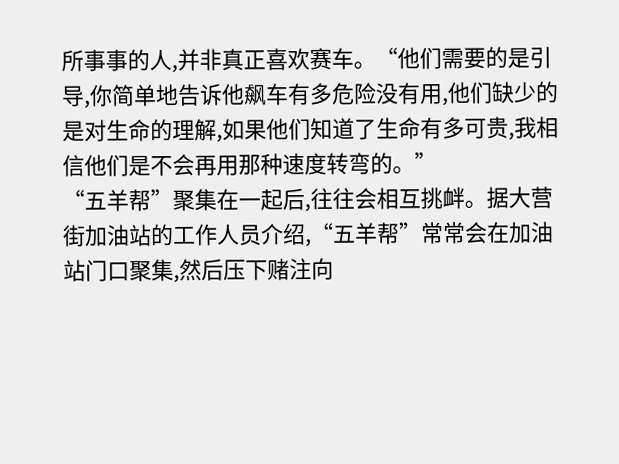所事事的人,并非真正喜欢赛车。“他们需要的是引导,你简单地告诉他飙车有多危险没有用,他们缺少的是对生命的理解,如果他们知道了生命有多可贵,我相信他们是不会再用那种速度转弯的。”
“五羊帮”聚集在一起后,往往会相互挑衅。据大营街加油站的工作人员介绍,“五羊帮”常常会在加油站门口聚集,然后压下赌注向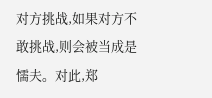对方挑战,如果对方不敢挑战,则会被当成是懦夫。对此,郑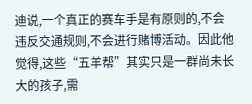迪说,一个真正的赛车手是有原则的,不会违反交通规则,不会进行赌博活动。因此他觉得,这些“五羊帮”其实只是一群尚未长大的孩子,需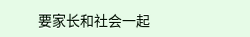要家长和社会一起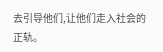去引导他们,让他们走入社会的正轨。